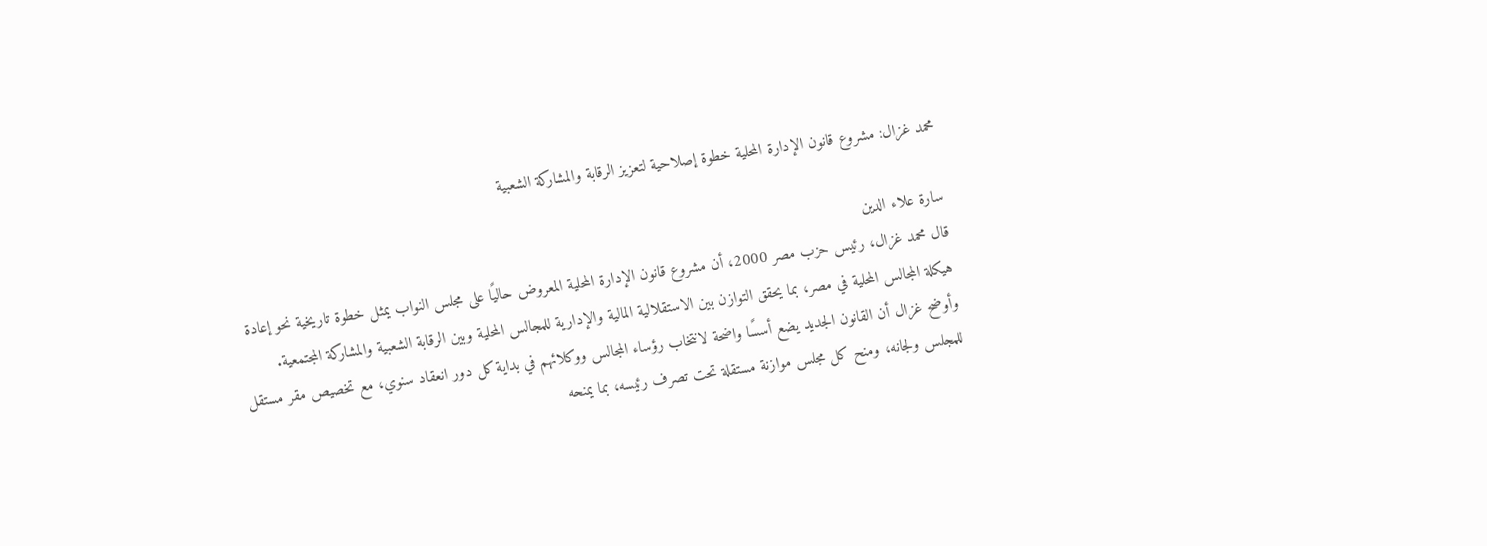محمد غزال: مشروع قانون الإدارة المحلية خطوة إصلاحية لتعزيز الرقابة والمشاركة الشعبية

سارة علاء الدين
قال محمد غزال، رئيس حزب مصر 2000، أن مشروع قانون الإدارة المحلية المعروض حاليًا على مجلس النواب يمثل خطوة تاريخية نحو إعادة هيكلة المجالس المحلية في مصر، بما يحقق التوازن بين الاستقلالية المالية والإدارية للمجالس المحلية وبين الرقابة الشعبية والمشاركة المجتمعية.
وأوضح غزال أن القانون الجديد يضع أسسًا واضحة لانتخاب رؤساء المجالس ووكلائهم في بداية كل دور انعقاد سنوي، مع تخصيص مقر مستقل للمجلس ولجانه، ومنح كل مجلس موازنة مستقلة تحت تصرف رئيسه، بما يمنحه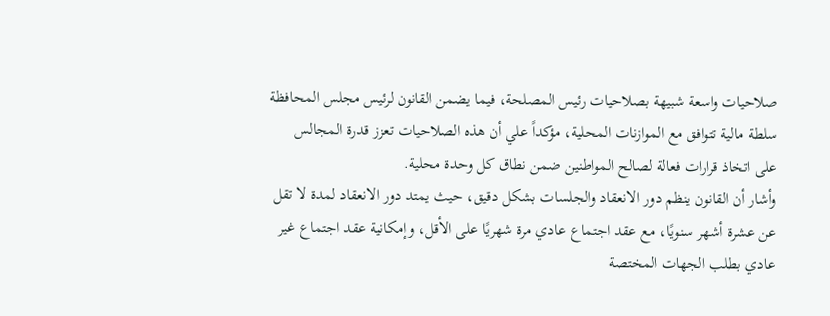صلاحيات واسعة شبيهة بصلاحيات رئيس المصلحة، فيما يضمن القانون لرئيس مجلس المحافظة سلطة مالية تتوافق مع الموازنات المحلية، مؤكداً علي أن هذه الصلاحيات تعزز قدرة المجالس على اتخاذ قرارات فعالة لصالح المواطنين ضمن نطاق كل وحدة محلية.
وأشار أن القانون ينظم دور الانعقاد والجلسات بشكل دقيق، حيث يمتد دور الانعقاد لمدة لا تقل عن عشرة أشهر سنويًا، مع عقد اجتماع عادي مرة شهريًا على الأقل، وإمكانية عقد اجتماع غير عادي بطلب الجهات المختصة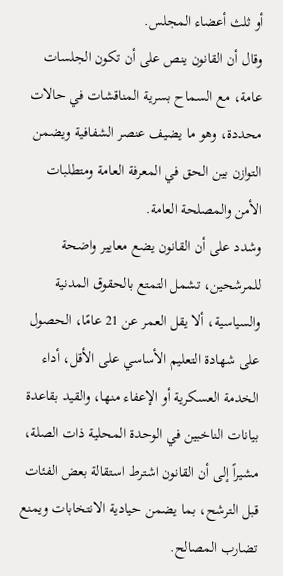أو ثلث أعضاء المجلس.
وقال أن القانون ينص على أن تكون الجلسات عامة، مع السماح بسرية المناقشات في حالات محددة، وهو ما يضيف عنصر الشفافية ويضمن التوازن بين الحق في المعرفة العامة ومتطلبات الأمن والمصلحة العامة.
وشدد على أن القانون يضع معايير واضحة للمرشحين، تشمل التمتع بالحقوق المدنية والسياسية، ألا يقل العمر عن 21 عامًا، الحصول على شهادة التعليم الأساسي على الأقل، أداء الخدمة العسكرية أو الإعفاء منها، والقيد بقاعدة بيانات الناخبين في الوحدة المحلية ذات الصلة، مشيراً إلى أن القانون اشترط استقالة بعض الفئات قبل الترشح، بما يضمن حيادية الانتخابات ويمنع تضارب المصالح.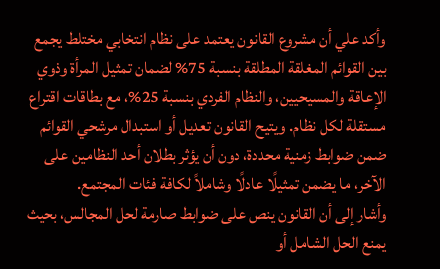وأكد علي أن مشروع القانون يعتمد على نظام انتخابي مختلط يجمع بين القوائم المغلقة المطلقة بنسبة 75% لضمان تمثيل المرأة وذوي الإعاقة والمسيحيين، والنظام الفردي بنسبة 25%، مع بطاقات اقتراع مستقلة لكل نظام. ويتيح القانون تعديل أو استبدال مرشحي القوائم ضمن ضوابط زمنية محددة، دون أن يؤثر بطلان أحد النظامين على الآخر، ما يضمن تمثيلًا عادلًا وشاملاً لكافة فئات المجتمع.
وأشار إلى أن القانون ينص على ضوابط صارمة لحل المجالس، بحيث يمنع الحل الشامل أو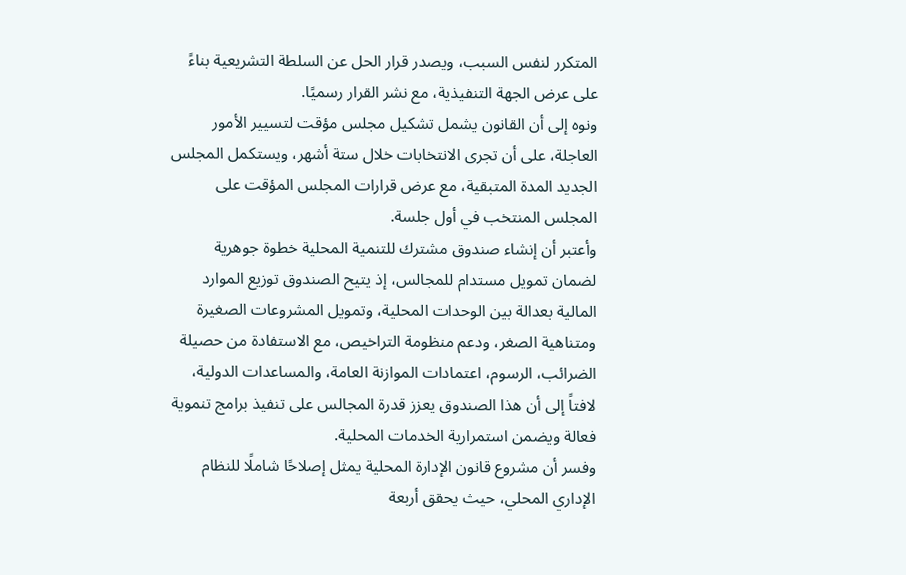المتكرر لنفس السبب، ويصدر قرار الحل عن السلطة التشريعية بناءً على عرض الجهة التنفيذية، مع نشر القرار رسميًا.
ونوه إلى أن القانون يشمل تشكيل مجلس مؤقت لتسيير الأمور العاجلة، على أن تجرى الانتخابات خلال ستة أشهر، ويستكمل المجلس الجديد المدة المتبقية، مع عرض قرارات المجلس المؤقت على المجلس المنتخب في أول جلسة.
وأعتبر أن إنشاء صندوق مشترك للتنمية المحلية خطوة جوهرية لضمان تمويل مستدام للمجالس، إذ يتيح الصندوق توزيع الموارد المالية بعدالة بين الوحدات المحلية، وتمويل المشروعات الصغيرة ومتناهية الصغر، ودعم منظومة التراخيص، مع الاستفادة من حصيلة الضرائب، الرسوم، اعتمادات الموازنة العامة، والمساعدات الدولية، لافتاً إلى أن هذا الصندوق يعزز قدرة المجالس على تنفيذ برامج تنموية فعالة ويضمن استمرارية الخدمات المحلية.
وفسر أن مشروع قانون الإدارة المحلية يمثل إصلاحًا شاملًا للنظام الإداري المحلي، حيث يحقق أربعة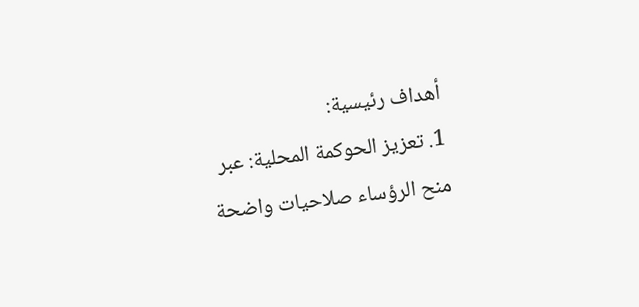أهداف رئيسية:
1. تعزيز الحوكمة المحلية: عبر منح الرؤساء صلاحيات واضحة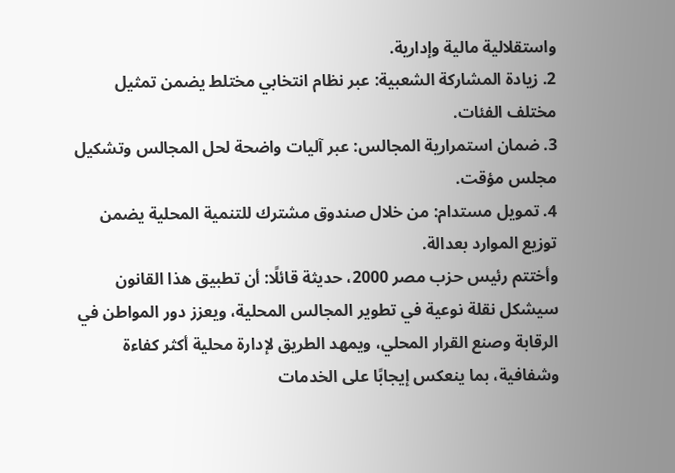واستقلالية مالية وإدارية.
2. زيادة المشاركة الشعبية: عبر نظام انتخابي مختلط يضمن تمثيل مختلف الفئات.
3. ضمان استمرارية المجالس: عبر آليات واضحة لحل المجالس وتشكيل مجلس مؤقت.
4. تمويل مستدام: من خلال صندوق مشترك للتنمية المحلية يضمن توزيع الموارد بعدالة.
وأختتم رئيس حزب مصر 2000، حديثة قائلًا: أن تطبيق هذا القانون سيشكل نقلة نوعية في تطوير المجالس المحلية، ويعزز دور المواطن في الرقابة وصنع القرار المحلي، ويمهد الطريق لإدارة محلية أكثر كفاءة وشفافية، بما ينعكس إيجابًا على الخدمات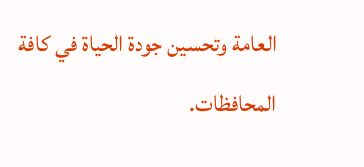العامة وتحسين جودة الحياة في كافة المحافظات.